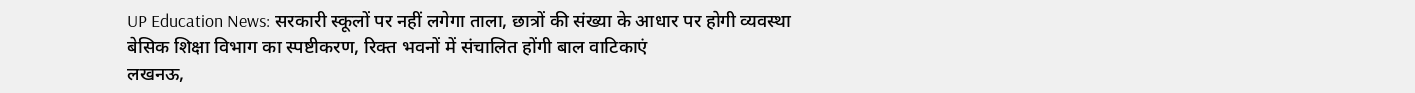UP Education News: सरकारी स्कूलों पर नहीं लगेगा ताला, छात्रों की संख्या के आधार पर होगी व्यवस्था
बेसिक शिक्षा विभाग का स्पष्टीकरण, रिक्त भवनों में संचालित होंगी बाल वाटिकाएं
लखनऊ,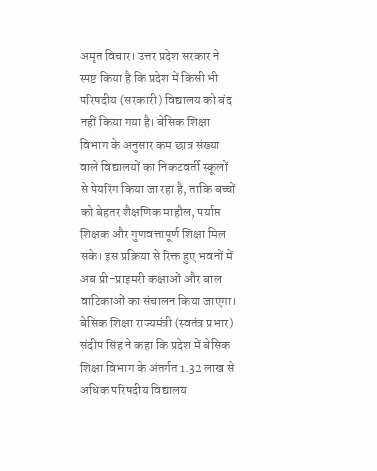अमृत विचार। उत्तर प्रदेश सरकार ने स्पष्ट किया है कि प्रदेश में किसी भी परिषदीय (सरकारी) विद्यालय को बंद नहीं किया गया है। बेसिक शिक्षा विभाग के अनुसार कम छात्र संख्या वाले विद्यालयों का निकटवर्ती स्कूलों से पेयरिंग किया जा रहा है, ताकि बच्चों को बेहतर शैक्षणिक माहौल, पर्याप्त शिक्षक और गुणवत्तापूर्ण शिक्षा मिल सके। इस प्रक्रिया से रिक्त हुए भवनों में अब प्री-प्राइमरी कक्षाओं और बाल वाटिकाओं का संचालन किया जाएगा।
बेसिक शिक्षा राज्यमंत्री (स्वतंत्र प्रभार) संदीप सिंह ने कहा कि प्रदेश में बेसिक शिक्षा विभाग के अंतर्गत 1.32 लाख से अधिक परिषदीय विद्यालय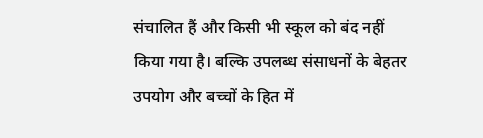संचालित हैं और किसी भी स्कूल को बंद नहीं किया गया है। बल्कि उपलब्ध संसाधनों के बेहतर उपयोग और बच्चों के हित में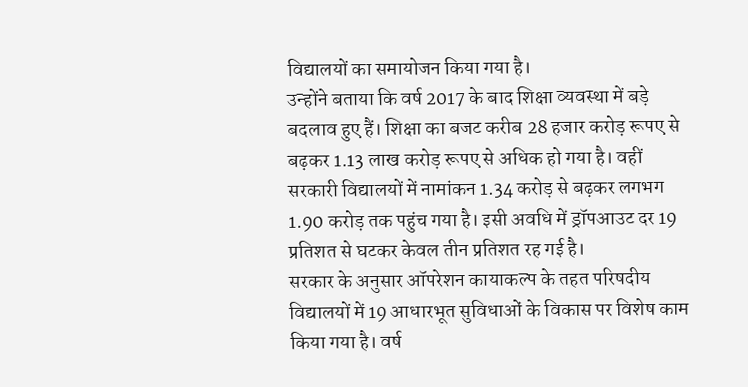विद्यालयों का समायोजन किया गया है।
उन्होंने बताया कि वर्ष 2017 के बाद शिक्षा व्यवस्था में बड़े बदलाव हुए हैं। शिक्षा का बजट करीब 28 हजार करोड़ रूपए से बढ़कर 1.13 लाख करोड़ रूपए से अधिक हो गया है। वहीं सरकारी विद्यालयों में नामांकन 1.34 करोड़ से बढ़कर लगभग 1.90 करोड़ तक पहुंच गया है। इसी अवधि में ड्रॉपआउट दर 19 प्रतिशत से घटकर केवल तीन प्रतिशत रह गई है।
सरकार के अनुसार ऑपरेशन कायाकल्प के तहत परिषदीय विद्यालयों में 19 आधारभूत सुविधाओं के विकास पर विशेष काम किया गया है। वर्ष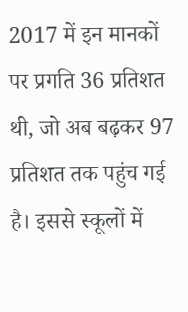2017 में इन मानकों पर प्रगति 36 प्रतिशत थी, जो अब बढ़कर 97 प्रतिशत तक पहुंच गई है। इससे स्कूलों में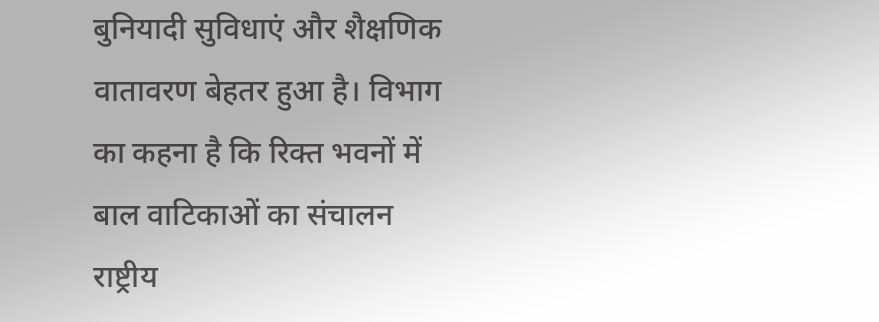बुनियादी सुविधाएं और शैक्षणिक वातावरण बेहतर हुआ है। विभाग का कहना है कि रिक्त भवनों में बाल वाटिकाओं का संचालन राष्ट्रीय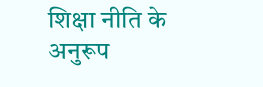शिक्षा नीति के अनुरूप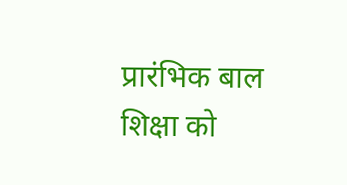प्रारंभिक बाल शिक्षा को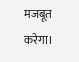मजबूत करेगा।